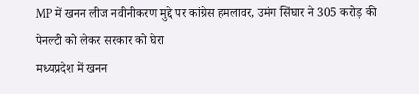MP में खनन लीज नवीनीकरण मुद्दे पर कांग्रेस हमलावर, उमंग सिंघार ने 305 करोड़ की पेनल्टी को लेकर सरकार को घेरा
मध्यप्रदेश में खनन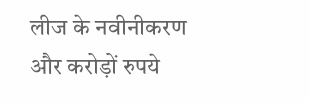लीज के नवीनीकरण और करोड़ों रुपये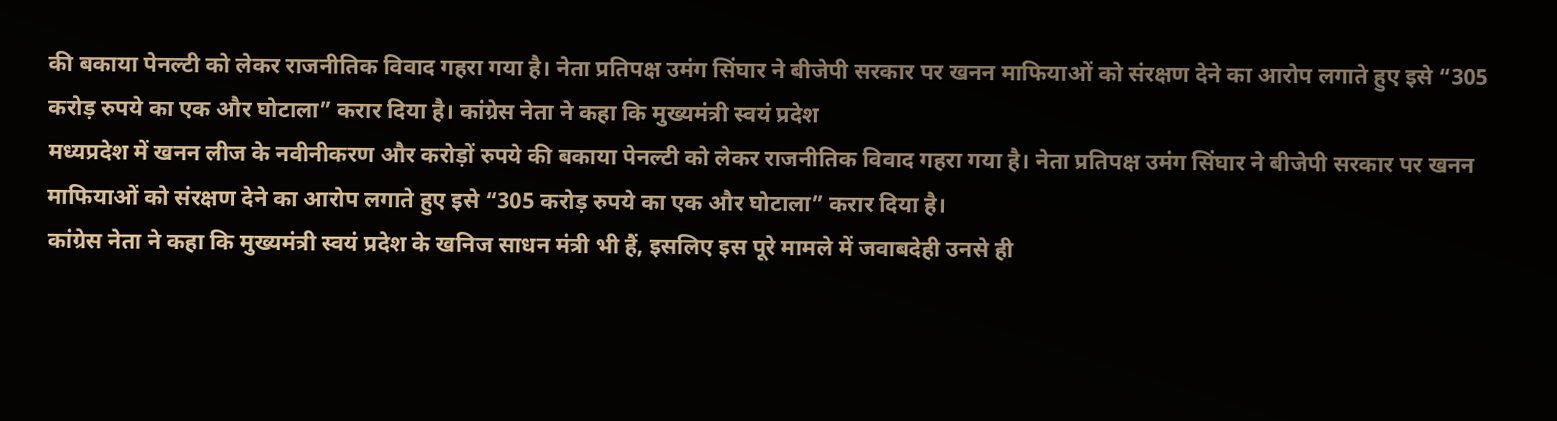की बकाया पेनल्टी को लेकर राजनीतिक विवाद गहरा गया है। नेता प्रतिपक्ष उमंग सिंघार ने बीजेपी सरकार पर खनन माफियाओं को संरक्षण देने का आरोप लगाते हुए इसे “305 करोड़ रुपये का एक और घोटाला” करार दिया है। कांग्रेस नेता ने कहा कि मुख्यमंत्री स्वयं प्रदेश
मध्यप्रदेश में खनन लीज के नवीनीकरण और करोड़ों रुपये की बकाया पेनल्टी को लेकर राजनीतिक विवाद गहरा गया है। नेता प्रतिपक्ष उमंग सिंघार ने बीजेपी सरकार पर खनन माफियाओं को संरक्षण देने का आरोप लगाते हुए इसे “305 करोड़ रुपये का एक और घोटाला” करार दिया है।
कांग्रेस नेता ने कहा कि मुख्यमंत्री स्वयं प्रदेश के खनिज साधन मंत्री भी हैं, इसलिए इस पूरे मामले में जवाबदेही उनसे ही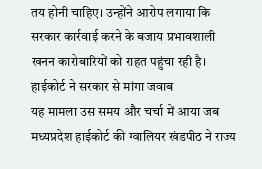तय होनी चाहिए। उन्होंने आरोप लगाया कि सरकार कार्रवाई करने के बजाय प्रभावशाली खनन कारोबारियों को राहत पहुंचा रही है।
हाईकोर्ट ने सरकार से मांगा जवाब
यह मामला उस समय और चर्चा में आया जब मध्यप्रदेश हाईकोर्ट की ग्वालियर खंडपीठ ने राज्य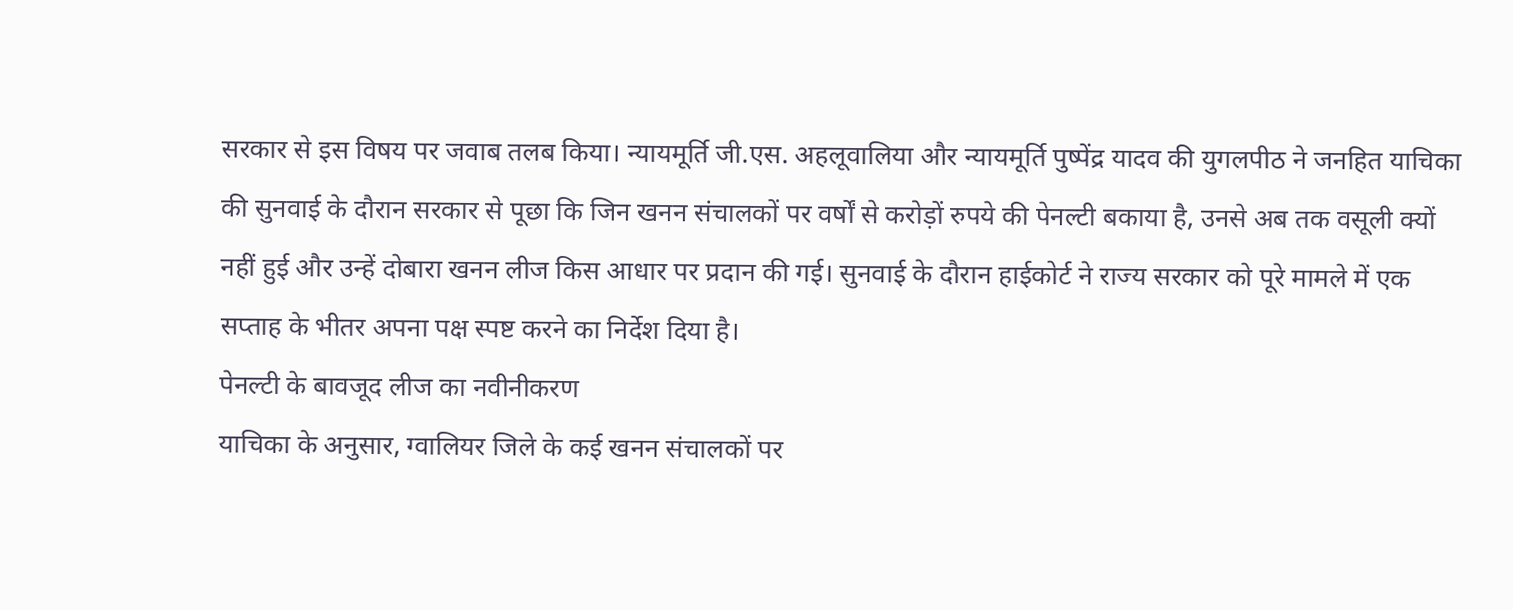सरकार से इस विषय पर जवाब तलब किया। न्यायमूर्ति जी.एस. अहलूवालिया और न्यायमूर्ति पुष्पेंद्र यादव की युगलपीठ ने जनहित याचिका की सुनवाई के दौरान सरकार से पूछा कि जिन खनन संचालकों पर वर्षों से करोड़ों रुपये की पेनल्टी बकाया है, उनसे अब तक वसूली क्यों नहीं हुई और उन्हें दोबारा खनन लीज किस आधार पर प्रदान की गई। सुनवाई के दौरान हाईकोर्ट ने राज्य सरकार को पूरे मामले में एक सप्ताह के भीतर अपना पक्ष स्पष्ट करने का निर्देश दिया है।
पेनल्टी के बावजूद लीज का नवीनीकरण
याचिका के अनुसार, ग्वालियर जिले के कई खनन संचालकों पर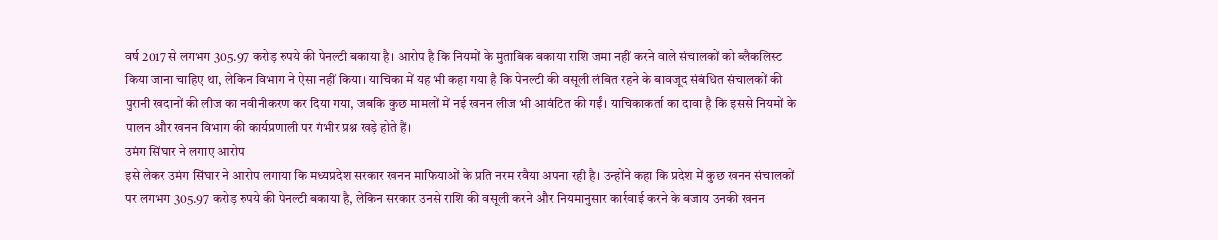वर्ष 2017 से लगभग 305.97 करोड़ रुपये की पेनल्टी बकाया है। आरोप है कि नियमों के मुताबिक बकाया राशि जमा नहीं करने वाले संचालकों को ब्लैकलिस्ट किया जाना चाहिए था, लेकिन विभाग ने ऐसा नहीं किया। याचिका में यह भी कहा गया है कि पेनल्टी की वसूली लंबित रहने के बावजूद संबंधित संचालकों की पुरानी खदानों की लीज का नवीनीकरण कर दिया गया, जबकि कुछ मामलों में नई खनन लीज भी आवंटित की गईं। याचिकाकर्ता का दावा है कि इससे नियमों के पालन और खनन विभाग की कार्यप्रणाली पर गंभीर प्रश्न खड़े होते हैं।
उमंग सिंघार ने लगाए आरोप
इसे लेकर उमंग सिंघार ने आरोप लगाया कि मध्यप्रदेश सरकार खनन माफियाओं के प्रति नरम रवैया अपना रही है। उन्होंने कहा कि प्रदेश में कुछ खनन संचालकों पर लगभग 305.97 करोड़ रुपये की पेनल्टी बकाया है, लेकिन सरकार उनसे राशि की वसूली करने और नियमानुसार कार्रवाई करने के बजाय उनकी खनन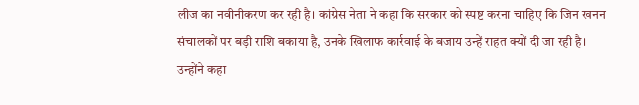लीज का नवीनीकरण कर रही है। कांग्रेस नेता ने कहा कि सरकार को स्पष्ट करना चाहिए कि जिन खनन संचालकों पर बड़ी राशि बकाया है, उनके खिलाफ कार्रवाई के बजाय उन्हें राहत क्यों दी जा रही है। उन्होंने कहा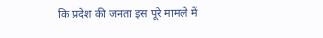कि प्रदेश की जनता इस पूरे मामले में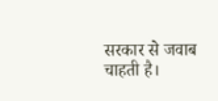सरकार से जवाब चाहती है।